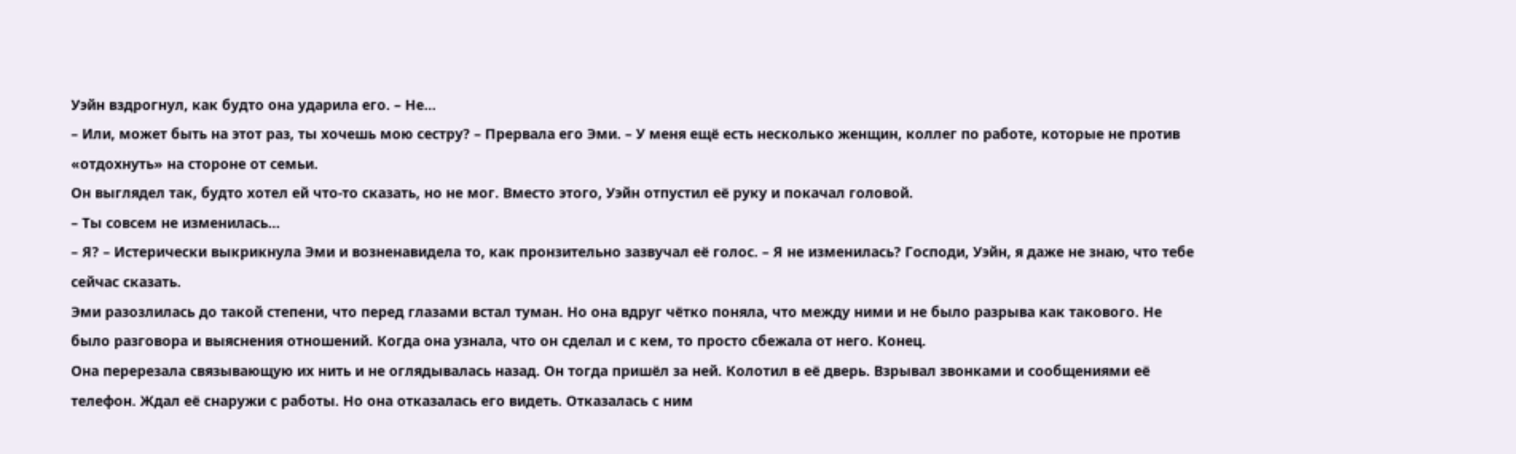Уэйн вздрогнул, как будто она ударила его. – Не…
– Или, может быть на этот раз, ты хочешь мою сестру? – Прервала его Эми. – У меня ещё есть несколько женщин, коллег по работе, которые не против «отдохнуть» на стороне от семьи.
Он выглядел так, будто хотел ей что-то сказать, но не мог. Вместо этого, Уэйн отпустил её руку и покачал головой.
– Ты совсем не изменилась…
– Я? – Истерически выкрикнула Эми и возненавидела то, как пронзительно зазвучал её голос. – Я не изменилась? Господи, Уэйн, я даже не знаю, что тебе сейчас сказать.
Эми разозлилась до такой степени, что перед глазами встал туман. Но она вдруг чётко поняла, что между ними и не было разрыва как такового. Не было разговора и выяснения отношений. Когда она узнала, что он сделал и с кем, то просто сбежала от него. Конец.
Она перерезала связывающую их нить и не оглядывалась назад. Он тогда пришёл за ней. Колотил в её дверь. Взрывал звонками и сообщениями её телефон. Ждал её снаружи с работы. Но она отказалась его видеть. Отказалась с ним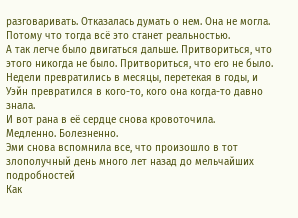разговаривать. Отказалась думать о нем. Она не могла. Потому что тогда всё это станет реальностью.
А так легче было двигаться дальше. Притвориться, что этого никогда не было. Притвориться, что его не было.
Недели превратились в месяцы, перетекая в годы, и Уэйн превратился в кого-то, кого она когда-то давно знала.
И вот рана в её сердце снова кровоточила.
Медленно. Болезненно.
Эми снова вспомнила все, что произошло в тот злополучный день много лет назад до мельчайших подробностей
Как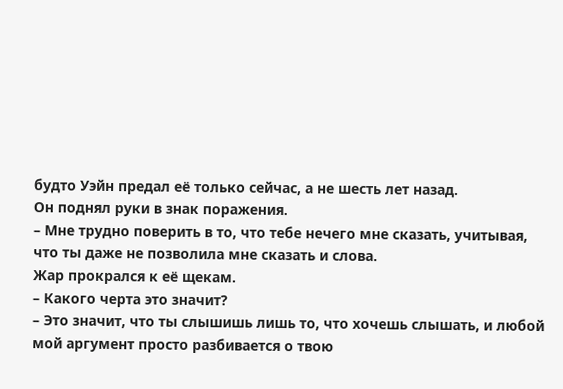будто Уэйн предал её только сейчас, а не шесть лет назад.
Он поднял руки в знак поражения.
– Мне трудно поверить в то, что тебе нечего мне сказать, учитывая, что ты даже не позволила мне сказать и слова.
Жар прокрался к её щекам.
– Какого черта это значит?
– Это значит, что ты слышишь лишь то, что хочешь слышать, и любой мой аргумент просто разбивается о твою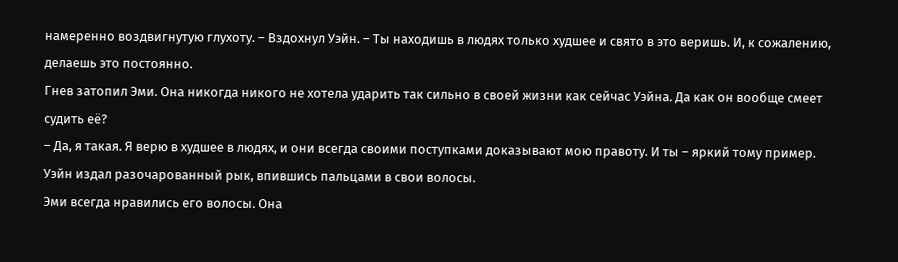намеренно воздвигнутую глухоту. – Вздохнул Уэйн. – Ты находишь в людях только худшее и свято в это веришь. И, к сожалению, делаешь это постоянно.
Гнев затопил Эми. Она никогда никого не хотела ударить так сильно в своей жизни как сейчас Уэйна. Да как он вообще смеет судить её?
– Да, я такая. Я верю в худшее в людях, и они всегда своими поступками доказывают мою правоту. И ты – яркий тому пример.
Уэйн издал разочарованный рык, впившись пальцами в свои волосы.
Эми всегда нравились его волосы. Она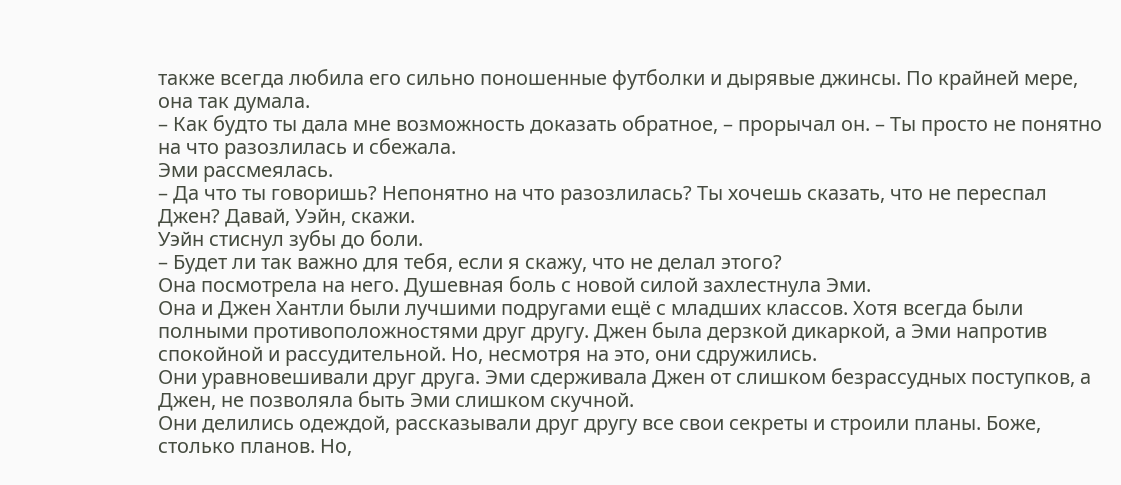также всегда любила его сильно поношенные футболки и дырявые джинсы. По крайней мере, она так думала.
– Как будто ты дала мне возможность доказать обратное, – прорычал он. – Ты просто не понятно на что разозлилась и сбежала.
Эми рассмеялась.
– Да что ты говоришь? Непонятно на что разозлилась? Ты хочешь сказать, что не переспал Джен? Давай, Уэйн, скажи.
Уэйн стиснул зубы до боли.
– Будет ли так важно для тебя, если я скажу, что не делал этого?
Она посмотрела на него. Душевная боль с новой силой захлестнула Эми.
Она и Джен Хантли были лучшими подругами ещё с младших классов. Хотя всегда были полными противоположностями друг другу. Джен была дерзкой дикаркой, а Эми напротив спокойной и рассудительной. Но, несмотря на это, они сдружились.
Они уравновешивали друг друга. Эми сдерживала Джен от слишком безрассудных поступков, а Джен, не позволяла быть Эми слишком скучной.
Они делились одеждой, рассказывали друг другу все свои секреты и строили планы. Боже, столько планов. Но,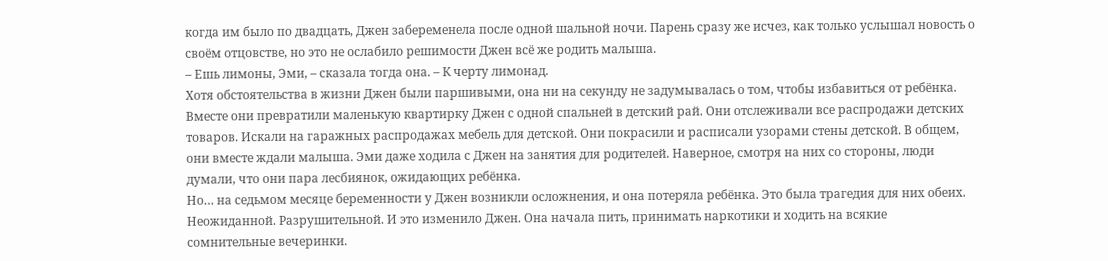когда им было по двадцать, Джен забеременела после одной шальной ночи. Парень сразу же исчез, как только услышал новость о своём отцовстве, но это не ослабило решимости Джен всё же родить малыша.
– Ешь лимоны, Эми, – сказала тогда она. – К черту лимонад.
Хотя обстоятельства в жизни Джен были паршивыми, она ни на секунду не задумывалась о том, чтобы избавиться от ребёнка. Вместе они превратили маленькую квартирку Джен с одной спальней в детский рай. Они отслеживали все распродажи детских товаров. Искали на гаражных распродажах мебель для детской. Они покрасили и расписали узорами стены детской. В общем, они вместе ждали малыша. Эми даже ходила с Джен на занятия для родителей. Наверное, смотря на них со стороны, люди думали, что они пара лесбиянок, ожидающих ребёнка.
Но… на седьмом месяце беременности у Джен возникли осложнения, и она потеряла ребёнка. Это была трагедия для них обеих. Неожиданной. Разрушительной. И это изменило Джен. Она начала пить, принимать наркотики и ходить на всякие сомнительные вечеринки.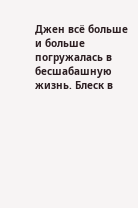Джен всё больше и больше погружалась в бесшабашную жизнь. Блеск в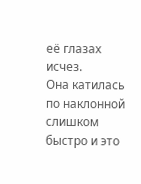её глазах исчез.
Она катилась по наклонной слишком быстро и это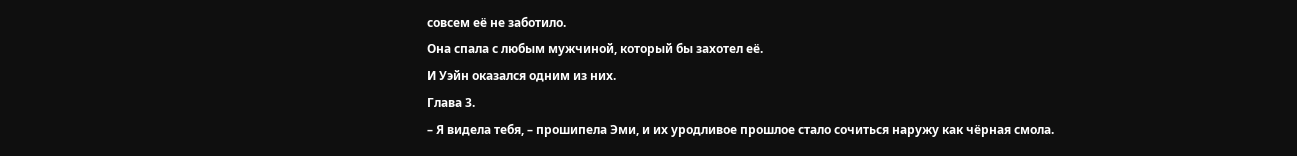совсем её не заботило.
Она спала с любым мужчиной, который бы захотел её.
И Уэйн оказался одним из них.
Глава 3.
– Я видела тебя, – прошипела Эми, и их уродливое прошлое стало сочиться наружу как чёрная смола.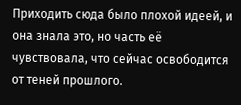Приходить сюда было плохой идеей, и она знала это, но часть её чувствовала, что сейчас освободится от теней прошлого.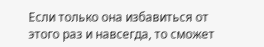Если только она избавиться от этого раз и навсегда, то сможет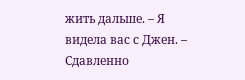жить дальше. – Я видела вас с Джен. – Сдавленно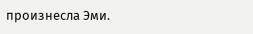произнесла Эми.